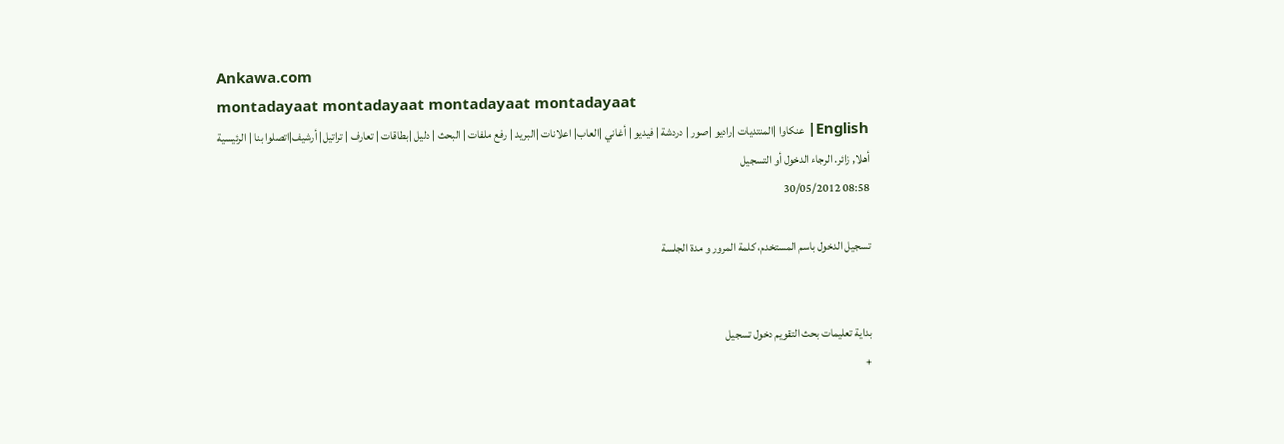Ankawa.com
montadayaat montadayaat montadayaat montadayaat
English| عنكاوا |المنتديات |راديو |صور | دردشة | فيديو | أغاني |العاب| اعلانات |البريد | رفع ملفات | البحث | دليل |بطاقات | تعارف | تراتيل| أرشيف|اتصلوا بنا | الرئيسية
أهلا, زائر. الرجاء الدخول أو التسجيل
08:58 30/05/2012

تسجيل الدخول باسم المستخدم، كلمة المرور و مدة الجلسة


بداية تعليمات بحث التقويم دخول تسجيل
+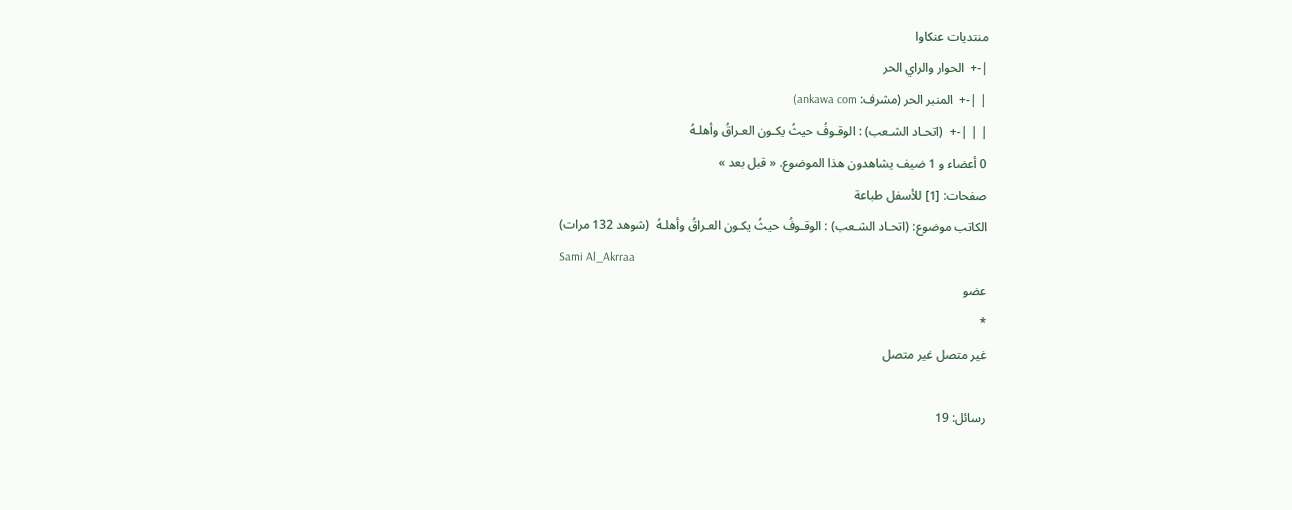منتديات عنكاوا
|-+  الحوار والراي الحر
| |-+  المنبر الحر (مشرف: ankawa com)
| | |-+  (اتحـاد الشـعب) : الوقـوفُ حيثُ يكـون العـراقُ وأهلـهُ
0 أعضاء و 1 ضيف يشاهدون هذا الموضوع. « قبل بعد »
صفحات: [1] للأسفل طباعة
الكاتب موضوع: (اتحـاد الشـعب) : الوقـوفُ حيثُ يكـون العـراقُ وأهلـهُ  (شوهد 132 مرات)
Sami Al_Akrraa
عضو
*
غير متصل غير متصل

رسائل: 19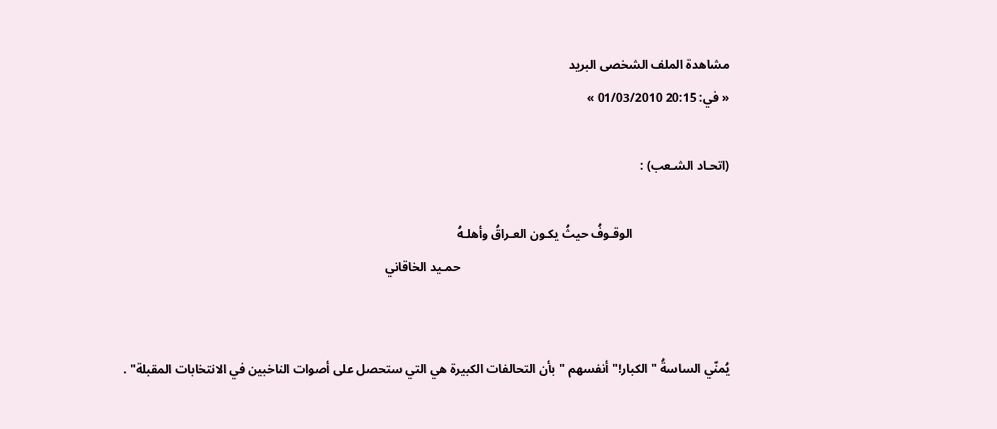مشاهدة الملف الشخصى البريد
« في: 20:15 01/03/2010 »

(اتحـاد الشـعب) :

                               الوقـوفُ حيثُ يكـون العـراقُ وأهلـهُ
                                                                                      حمـيد الخاقاني


يُمنّي الساسةُ "الكبار!" أنفسهم "بأن التحالفات الكبيرة هي التي ستحصل على أصوات الناخبين في الانتخابات المقبلة" .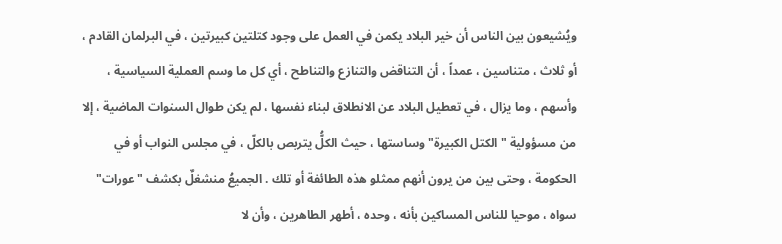ويُشيعون بين الناس أن خير البلاد يكمن في العمل على وجود كتلتين كبيرتين ، في البرلمان القادم ، أو ثلاث ، متناسين ، عمداً ، أن التناقض والتنازع والتناطح ، أي كل ما وسم العملية السياسية ، وأسهم ، وما يزال ، في تعطيل البلاد عن الانطلاق لبناء نفسها ، لم يكن طوال السنوات الماضية ، إلا من مسؤولية "الكتل الكبيرة" وساستها ، حيث الكلُّ يتربص بالكلّ ، في مجلس النواب أو في الحكومة ، وحتى بين من يرون أنهم ممثلو هذه الطائفة أو تلك . الجميعُ منشغلٌ بكشف "عورات" سواه ، موحيا للناس المساكين بأنه ، وحده ، أطهر الطاهرين ، وأن لا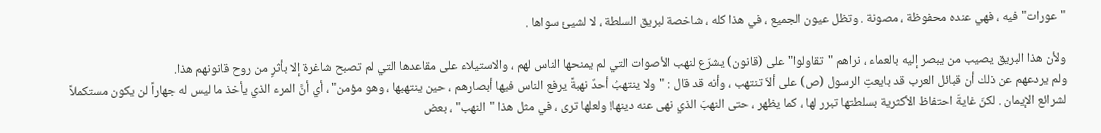"عورات" فيه ، فهي عنده محفوظة ، مصونة . وتظل عيون الجميع ، في هذا كله ، شاخصة لبريق السلطة ، لا لشيئ سواها .

ولأن هذا البريق يصيب من يبصر إليه بالعماء ، نراهم "تقاولوا" على (قانون) يشرّع لنهب الأصوات التي لم يمنحها الناس لهم ، والاستيلاء على مقاعدها التي لم تصبح شاغرة إلا بأثرٍ من روح قانونهم هذا.
ولم يردعهم عن ذلك أن قبائل العرب قد بايعتِ الرسول (ص) على ألاّ تنتهب ، وأنه قد قال : "ولا ينتهبُ أحدٌ نهبةً يرفع الناس فيها أبصارهم ، حين ينتهبها ، وهو مؤمن" ، أي أنَّ المرء الذي يأخذ ما ليس له جهاراً لن يكون مستكملاً لشرائع الإيمان . لكنّ غايةَ احتفاظ الأكثرية بسلطتها تبرر لها ، كما يظهر ، حتى النهبَ الذي نهى عنه دينها! ولعلها ترى ، في مثل هذا "النهب" ، بعض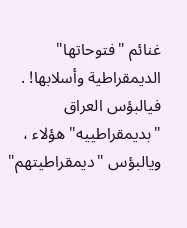غنائم "فتوحاتها" الديمقراطية وأسلابها! . فيالبؤس العراق "بديمقراطييه" هؤلاء ، ويالبؤس "ديمقراطيتهم"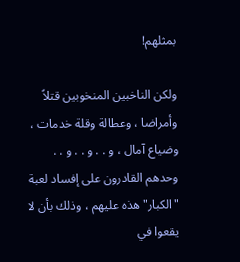بمثلهم!

ولكن الناخبين المنخوبين قتلاً وأمراضا ، وعطالة وقلة خدمات ، وضياع آمال ، و . . و . . و . . وحدهم القادرون على إفساد لعبة "الكبار" هذه عليهم ، وذلك بأن لا يقعوا في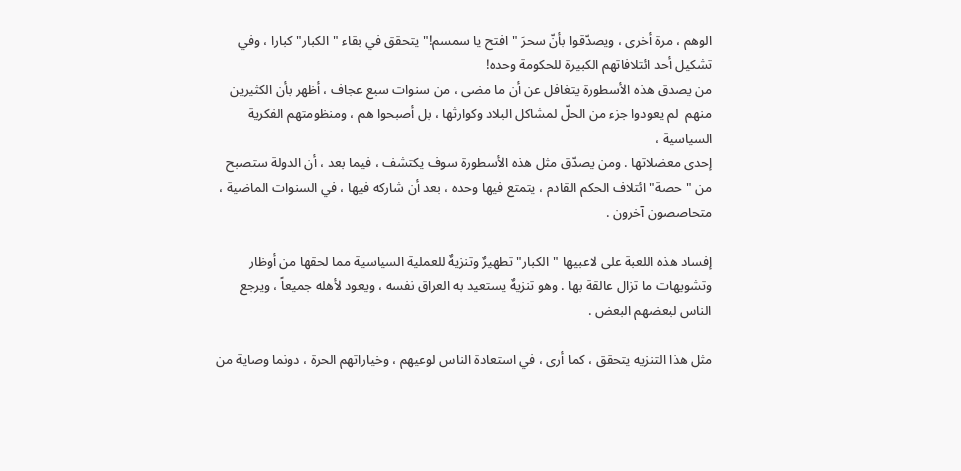الوهم ، مرة أخرى ، ويصدّقوا بأنّ سحرَ "افتح يا سمسم!" يتحقق في بقاء "الكبار" كبارا ، وفي تشكيل أحد ائتلافاتهم الكبيرة للحكومة وحده!
من يصدق هذه الأسطورة يتغافل عن أن ما مضى ، من سنوات سبع عجاف ، أظهر بأن الكثيرين منهم  لم يعودوا جزء من الحلّ لمشاكل البلاد وكوارثها ، بل أصبحوا هم ، ومنظومتهم الفكرية السياسية ،
إحدى معضلاتها . ومن يصدّق مثل هذه الأسطورة سوف يكتشف ، فيما بعد ، أن الدولة ستصبح من "حصة" ائتلاف الحكم القادم ، يتمتع فيها وحده ، بعد أن شاركه فيها ، في السنوات الماضية ، متحاصصون آخرون .

إفساد هذه اللعبة على لاعبيها "الكبار" تطهيرٌ وتنزيهٌ للعملية السياسية مما لحقها من أوظار وتشويهات ما تزال عالقة بها . وهو تنزيهٌ يستعيد به العراق نفسه ، ويعود لأهله جميعاً ، ويرجع الناس لبعضهم البعض .

مثل هذا التنزيه يتحقق ، كما أرى ، في استعادة الناس لوعيهم ، وخياراتهم الحرة ، دونما وصاية من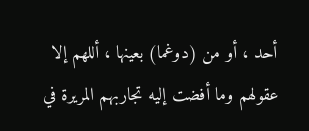أحد ، أو من (دوغما) بعينها ، أللهم إلا عقولهم وما أفضت إليه تجاربهم المريرة في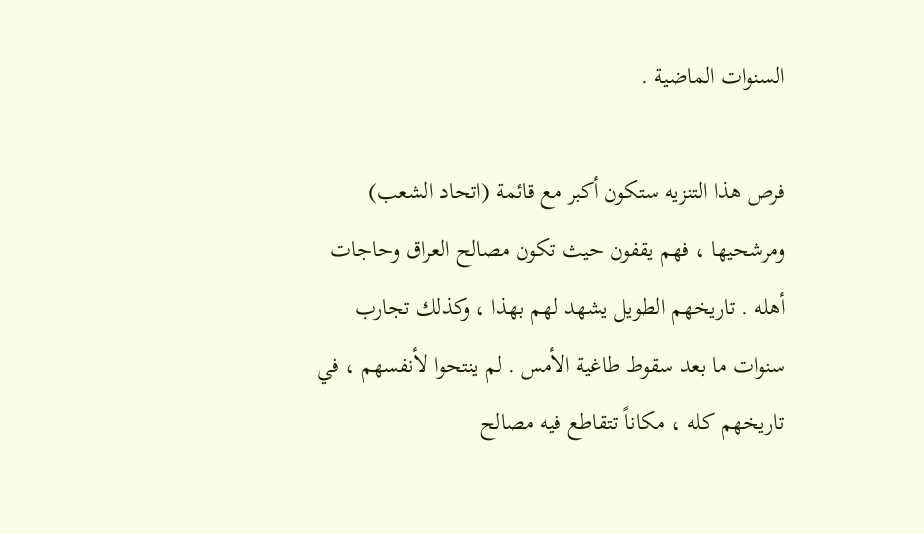السنوات الماضية .

فرص هذا التنزيه ستكون أكبر مع قائمة (اتحاد الشعب) ومرشحيها ، فهم يقفون حيث تكون مصالح العراق وحاجات أهله . تاريخهم الطويل يشهد لهم بهذا ، وكذلك تجارب سنوات ما بعد سقوط طاغية الأمس . لم ينتحوا لأنفسهم ، في تاريخهم كله ، مكاناً تتقاطع فيه مصالح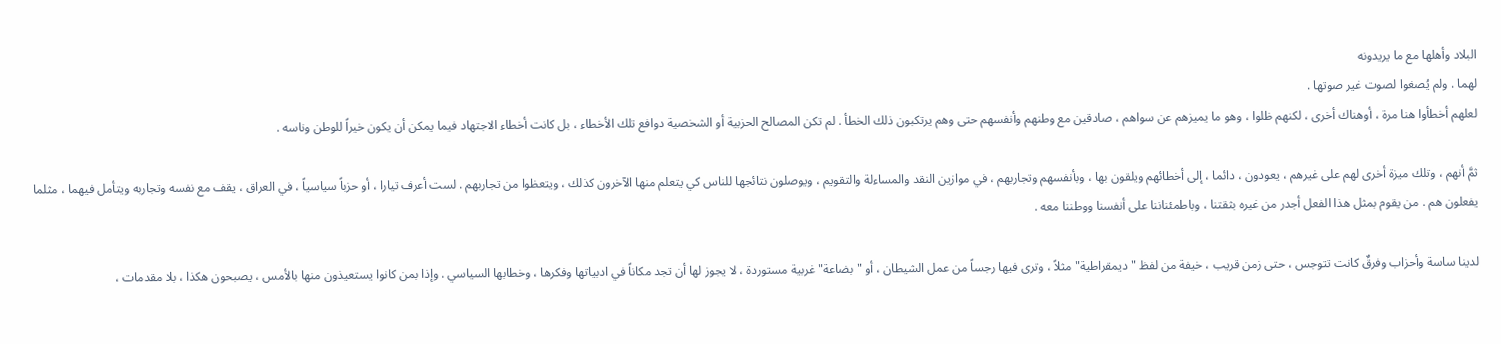البلاد وأهلها مع ما يريدونه
لهما . ولم يُصغوا لصوت غير صوتها .
لعلهم أخطأوا هنا مرة ، أوهناك أخرى ، لكنهم ظلوا ، وهو ما يميزهم عن سواهم ، صادقين مع وطنهم وأنفسهم حتى وهم يرتكبون ذلك الخطأ . لم تكن المصالح الحزبية أو الشخصية دوافع تلك الأخطاء ، بل كانت أخطاء الاجتهاد فيما يمكن أن يكون خيراً للوطن وناسه .

ثمَّ أنهم ، وتلك ميزة أخرى لهم على غيرهم ، يعودون ، دائما ، إلى أخطائهم ويلقون بها ، وبأنفسهم وتجاربهم ، في موازين النقد والمساءلة والتقويم ، ويوصلون نتائجها للناس كي يتعلم منها الآخرون كذلك ، ويتعظوا من تجاربهم . لست أعرف تيارا ، أو حزباً سياسياً ، في العراق ، يقف مع نفسه وتجاربه ويتأمل فيهما ، مثلما يفعلون هم . من يقوم بمثل هذا الفعل أجدر من غيره بثقتنا ، وباطمئناننا على أنفسنا ووطننا معه .

لدينا ساسة وأحزاب وفرقٌ كانت تتوجس ، حتى زمن قريب ، خيفة من لفظ "ديمقراطية" مثلاً ، وترى فيها رجساً من عمل الشيطان ، أو "بضاعة" غربية مستوردة ، لا يجوز لها أن تجد مكاناً في ادبياتها وفكرها ، وخطابها السياسي . وإذا بمن كانوا يستعيذون منها بالأمس ، يصبحون هكذا ، بلا مقدمات ،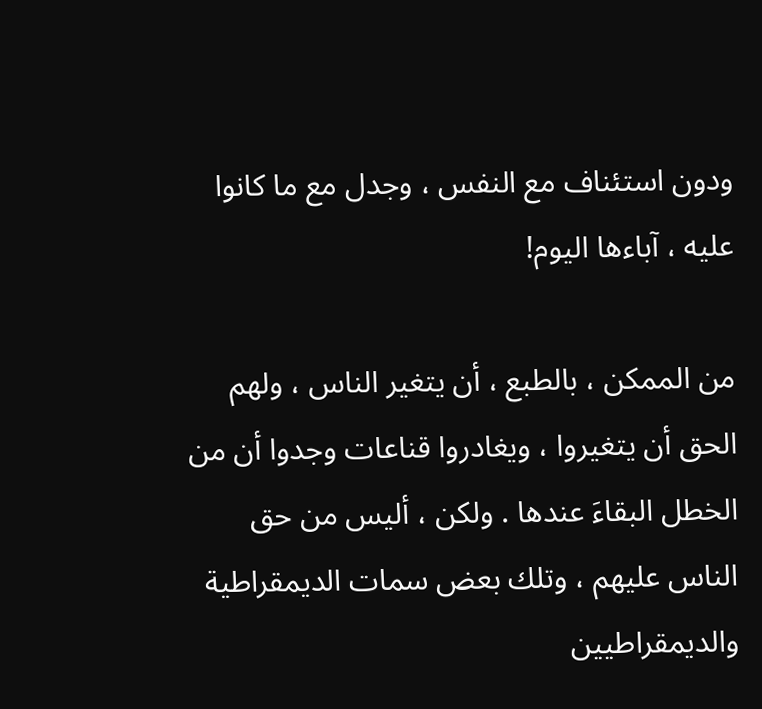ودون استئناف مع النفس ، وجدل مع ما كانوا عليه ، آباءها اليوم!

من الممكن ، بالطبع ، أن يتغير الناس ، ولهم الحق أن يتغيروا ، ويغادروا قناعات وجدوا أن من الخطل البقاءَ عندها . ولكن ، أليس من حق الناس عليهم ، وتلك بعض سمات الديمقراطية والديمقراطيين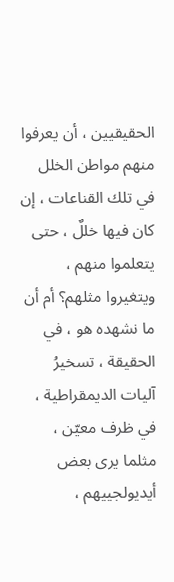الحقيقيين ، أن يعرفوا منهم مواطن الخلل في تلك القناعات ، إن كان فيها خللٌ ، حتى يتعلموا منهم ، ويتغيروا مثلهم؟ أم أن ما نشهده هو ، في الحقيقة ، تسخيرُ آليات الديمقراطية ، في ظرف معيّن ، مثلما يرى بعض أيديولجييهم ،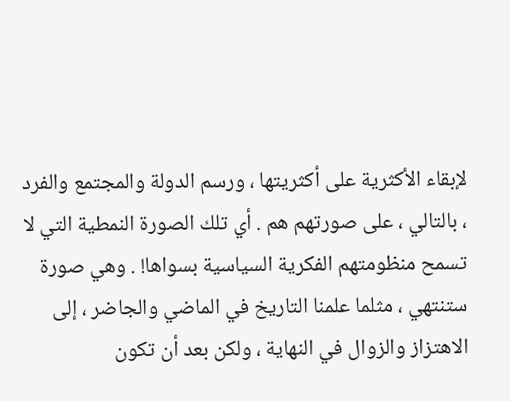لإبقاء الأكثرية على أكثريتها ، ورسم الدولة والمجتمع والفرد ، بالتالي ، على صورتهم هم . أي تلك الصورة النمطية التي لا تسمح منظومتهم الفكرية السياسية بسواها! . وهي صورة ستنتهي ، مثلما علمنا التاريخ في الماضي والجاضر ، إلى الاهتزاز والزوال في النهاية ، ولكن بعد أن تكون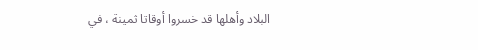البلاد وأهلها قد خسروا أوقاتا ثمينة ، في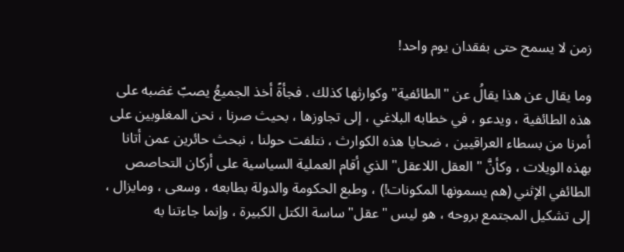زمن لا يسمح حتى بفقدان يوم واحد!

وما يقال عن هذا يقالُ عن "الطائفية" وكوارثها كذلك . فجأةً أخذ الجميعُ يصبّ غضبه على هذه الطائفية ، ويدعو ، في خطابه البلاغي ، إلى تجاوزها ، بحيث صرنا ، نحن المغلوبين على أمرنا من بسطاء العراقيين ، ضحايا هذه الكوارث ، نتلفت حولنا ، نبحث حائرين عمن أتانا بهذه الويلات ، وكأنَّ " العقل اللاعقل" الذي أقام العملية السياسية على أركان التحاصص الطائفي الإثني (هم يسمونها المكونات!) ، وطبع الحكومة والدولة بطابعه ، وسعى ، ومايزال ، إلى تشكيل المجتمع بروحه ، هو ليس "عقل" ساسة الكتل الكبيرة ، وإنما جاءتنا به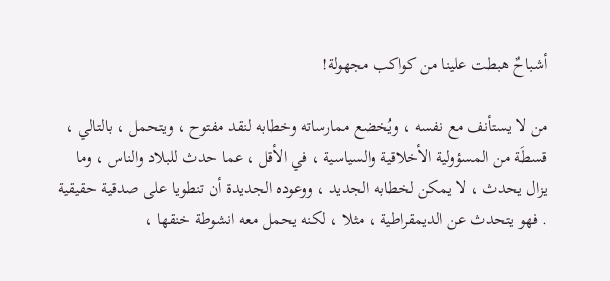أشباحٌ هبطت علينا من كواكب مجهولة!

من لا يستأنف مع نفسه ، ويُخضع ممارساته وخطابه لنقد مفتوح ، ويتحمل ، بالتالي ، قسطَة من المسؤولية الأخلاقية والسياسية ، في الأقل ، عما حدث للبلاد والناس ، وما يزال يحدث ، لا يمكن لخطابه الجديد ، ووعوده الجديدة أن تنطويا على صدقية حقيقية . فهو يتحدث عن الديمقراطية ، مثلا ، لكنه يحمل معه انشوطة خنقها ،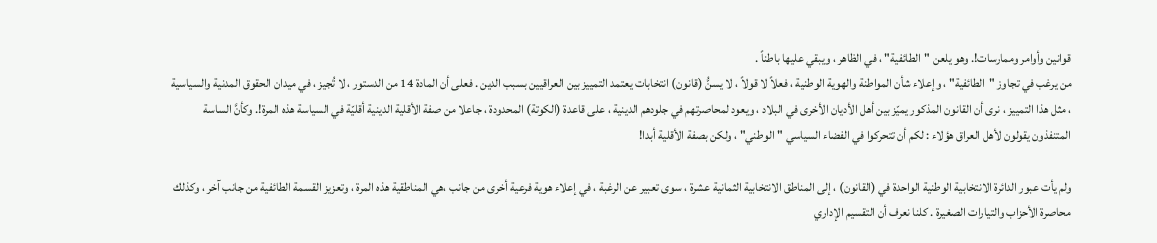قوانين وأوامر وممارسات!. وهو يلعن "الطائفية" ، في الظاهر ، ويبقي عليها باطناً .
من يرغب في تجاوز "الطائفية" ، وإعلاء شأن المواطنة والهوية الوطنية ، فعلاً لا قولاً ، لا يسنُّ (قانون) انتخابات يعتمد التمييز بين العراقيين بسبب الدين . فعلى أن المادة 14 من الدستور ، لا تُجيز ، في ميدان الحقوق المدنية والسياسية ، مثل هذا التمييز ، نرى أن القانون المذكور يميّز بين أهل الأديان الأخرى في البلاد ، ويعود لمحاصرتهم في جلودهم الدينية ، على قاعدة (الكوتة) المحدودة ، جاعلا من صفة الأقلية الدينية أقليّة في السياسة هذه المرة!. وكأنَّ الساسة المتنفذون يقولون لأهل العراق هؤلاء : لكم أن تتحركوا في الفضاء السياسي "الوطني" ، ولكن بصفة الأقلية أبدا!

ولم يأت عبور الدائرة الانتخابية الوطنية الواحدة في (القانون) ، إلى المناطق الانتخابية الثمانية عشرة ، سوى تعبير عن الرغبة ، في إعلاء هوية فرعية أخرى من جانب ،هي المناطقية هذه المرة ، وتعزيز القسمة الطائفية من جانب آخر ، وكذلك محاصرة الأحزاب والتيارات الصغيرة . كلنا نعرف أن التقسيم الإداري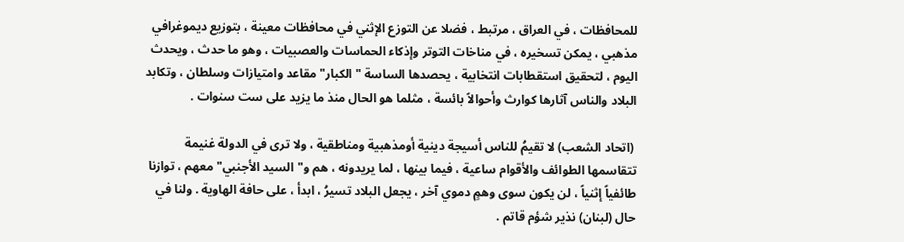للمحافظات ، في العراق ، مرتبط ، فضلا عن التوزع الإثني في محافظات معينة ، بتوزيع ديموغرافي مذهبي ، يمكن تسخيره ، في مناخات التوتر وإذكاء الحماسات والعصبيات ، وهو ما حدث ، ويحدث اليوم ، لتحقيق استقطابات انتخابية ، يحصدها الساسة "الكبار" مقاعد وامتيازات وسلطان ، وتكابد البلاد والناس آثارها كوارث وأحوالاً بائسة ، مثلما هو الحال منذ ما يزيد على ست سنوات .

 (اتحاد الشعب) لا تقيمُ للناس أسيجة دينية أومذهبية ومناطقية ، ولا ترى في الدولة غنيمة تتقاسمها الطوائف والأقوام ساعية ، فيما بينها ، لما يريدونه ، هم و"السيد الأجنبي" معهم ، توازنا طائفياً إثنياً ، لن يكون سوى وهمٍ دموي آخر ، يجعل البلاد تسيرُ ، ابدأ ، على حافة الهاوية . ولنا في حال (لبنان) نذير شؤم قاتم .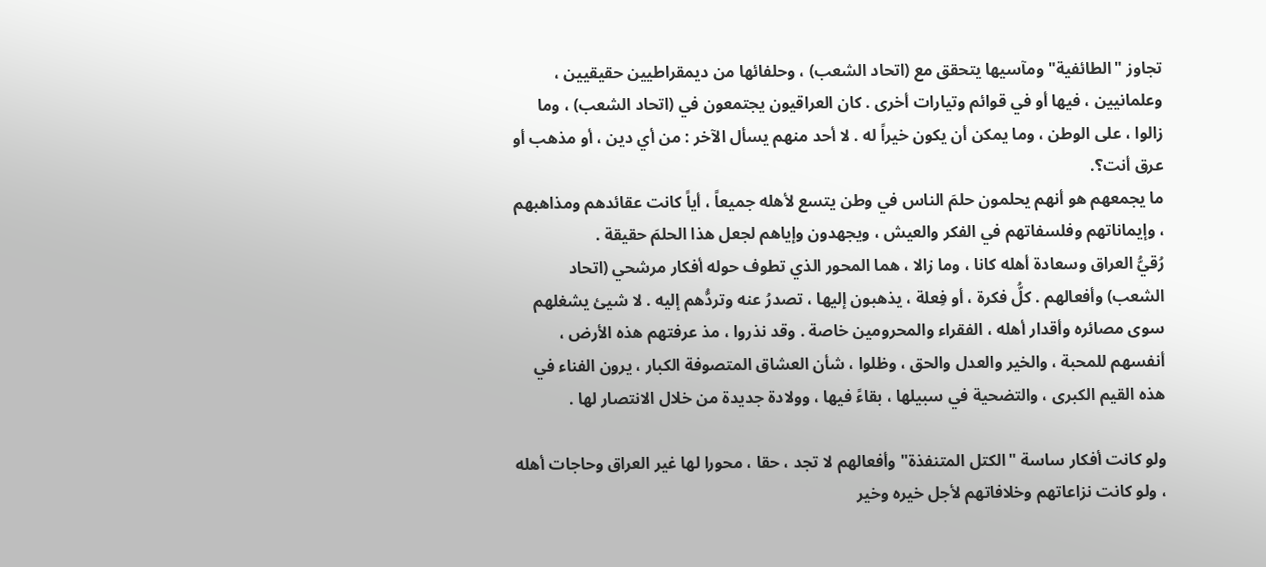تجاوز "الطائفية" ومآسيها يتحقق مع (اتحاد الشعب) ، وحلفائها من ديمقراطيين حقيقيين ، وعلمانيين ، فيها أو في قوائم وتيارات أخرى . كان العراقيون يجتمعون في (اتحاد الشعب) ، وما زالوا ، على الوطن ، وما يمكن أن يكون خيراً له . لا أحد منهم يسأل الآخر : من أي دين ، أو مذهب أو عرق أنت؟.
ما يجمعهم هو أنهم يحلمون حلمَ الناس في وطن يتسع لأهله جميعاً ، أياً كانت عقائدهم ومذاهبهم ، وإيماناتهم وفلسفاتهم في الفكر والعيش ، ويجهدون وإياهم لجعل هذا الحلمَ حقيقة .
رُقيُّ العراق وسعادة أهله كانا ، وما زالا ، هما المحور الذي تطوف حوله أفكار مرشحي (اتحاد الشعب) وأفعالهم . كلُّ فكرة ، أو فِعلة ، يذهبون إليها ، تصدرُ عنه وتردُّهم إليه . لا شيئ يشغلهم سوى مصائره وأقدار أهله ، الفقراء والمحرومين خاصة . وقد نذروا ، مذ عرفتهم هذه الأرض ، أنفسهم للمحبة ، والخير والعدل والحق ، وظلوا ، شأن العشاق المتصوفة الكبار ، يرون الفناء في هذه القيم الكبرى ، والتضحية في سبيلها ، بقاءً فيها ، وولادة جديدة من خلال الانتصار لها .

ولو كانت أفكار ساسة "الكتل المتنفذة" وأفعالهم لا تجد ، حقا ، محورا لها غير العراق وحاجات أهله ، ولو كانت نزاعاتهم وخلافاتهم لأجل خيره وخير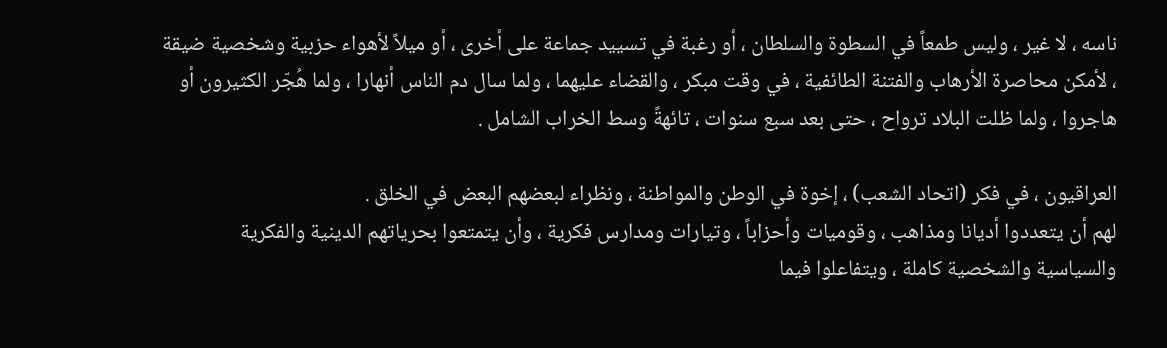ناسه ، لا غير ، وليس طمعاً في السطوة والسلطان ، أو رغبة في تسييد جماعة على أخرى ، أو ميلاً لأهواء حزبية وشخصية ضيقة ، لأمكن محاصرة الأرهاب والفتنة الطائفية ، في وقت مبكر ، والقضاء عليهما ، ولما سال دم الناس أنهارا ، ولما هُجّر الكثيرون أو هاجروا ، ولما ظلت البلاد ترواح ، حتى بعد سبع سنوات ، تائهةً وسط الخراب الشامل .

العراقيون ، في فكر (اتحاد الشعب) ، إخوة في الوطن والمواطنة ، ونظراء لبعضهم البعض في الخلق .
لهم أن يتعددوا أديانا ومذاهب ، وقوميات وأحزاباً ، وتيارات ومدارس فكرية ، وأن يتمتعوا بحرياتهم الدينية والفكرية والسياسية والشخصية كاملة ، ويتفاعلوا فيما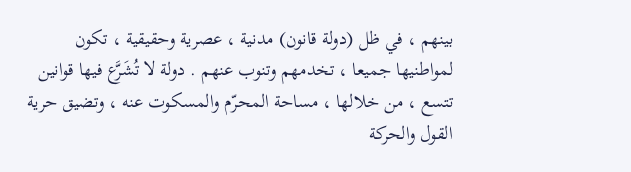بينهم ، في ظل (دولة قانون) مدنية ، عصرية وحقيقية ، تكون لمواطنيها جميعا ، تخدمهم وتنوب عنهم . دولة لا تُشَرَّع فيها قوانين تتسع ، من خلالها ، مساحة المحرّم والمسكوت عنه ، وتضيق حرية القول والحركة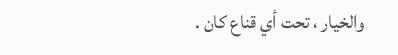والخيار ، تحت أي قناع كان .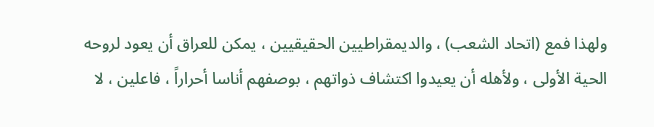ولهذا فمع (اتحاد الشعب) ، والديمقراطيين الحقيقيين ، يمكن للعراق أن يعود لروحه الحية الأولى ، ولأهله أن يعيدوا اكتشاف ذواتهم ، بوصفهم أناسا أحراراً ، فاعلين ، لا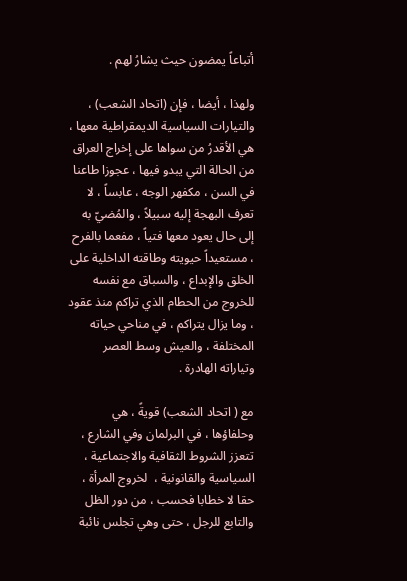أتباعاً يمضون حيث يشارُ لهم .

ولهذا ، أيضا ، فإن (اتحاد الشعب) ، والتيارات السياسية الديمقراطية معها ، هي الأقدرُ من سواها على إخراج العراق من الحالة التي يبدو فيها ، عجوزا طاعنا في السن ، مكفهر الوجه ، عابساً ، لا تعرف البهجة إليه سبيلاً ، والمُضيّ به إلى حال يعود معها فتياً ، مفعما بالفرح ، مستعيداً حيويته وطاقته الداخلية على الخلق والإبداع ، والسباق مع نفسه للخروج من الحطام الذي تراكم منذ عقود ، وما يزال يتراكم ، في مناحي حياته المختلفة ، والعيش وسط العصر وتياراته الهادرة .

مع ( اتحاد الشعب) قويةً ، هي وحلفاؤها ، في البرلمان وفي الشارع ، تتعزز الشروط الثقافية والاجتماعية ، السياسية والقانونية ،  لخروج المرأة ، حقا لا خطابا فحسب ، من دور الظل والتابع للرجل ، حتى وهي تجلس نائبة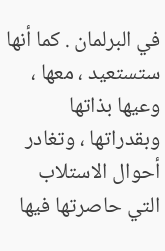في البرلمان . كما أنها ستستعيد ، معها ، وعيها بذاتها وبقدراتها ، وتغادر أحوال الاستلاب التي حاصرتها فيها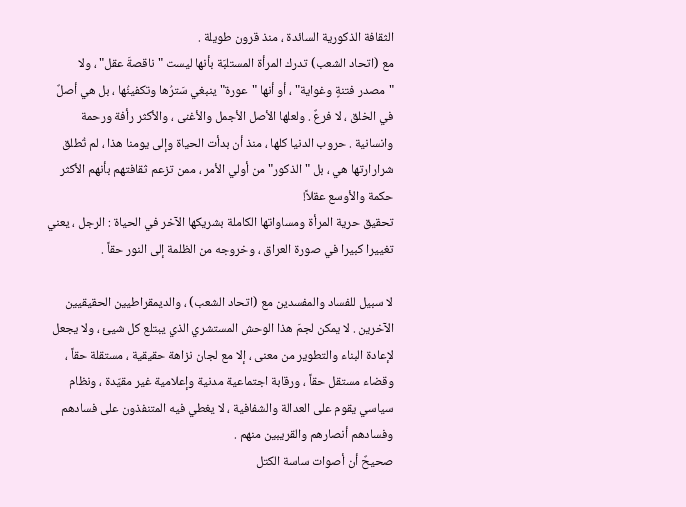الثقافة الذكورية السائدة ، منذ قرون طويلة .
مع (اتحاد الشعب) تدرك المرأة المستلبَة بأنها ليست "ناقصةَ عقل" ، ولا "مصدر فتنةٍ وغواية" ، أو أنها "عورة" ينبغي سَترُها وتكفينُها ، بل هي أصلٌ في الخلق ، لا فرعٌ . ولعلها الأصل الأجمل والأغنى ، والأكثر رأفة ورحمة وانسانية . حروب الدنيا كلها ، منذ أن بدأت الحياة وإلى يومنا هذا ، لم تُطلق شرارارتها هي ، بل "الذكور" من أولي الأمر ، ممن تزعم ثقافتهم بأنهم الأكثر حكمة والأوسع عقلاً!
تحقيق حرية المرأة ومساواتها الكاملة بشريكها الآخر في الحياة : الرجل ، يعني تغييرا كبيرا في صورة العراق ، وخروجه من الظلمة إلى النور حقاً .

لا سبيل للفساد والمفسدين مع (اتحاد الشعب) ، والديمقراطيين الحقيقيين الآخرين . لا يمكن لجمَ هذا الوحش المستشري الذي يبتلع كل شيئ ، ولا يجعل لإعادة البناء والتطوير من معنى ، إلا مع لجان نزاهة حقيقية ، مستقلة حقاً ، وقضاء مستقل حقاً ، ورقابة اجتماعية مدنية وإعلامية غير مقيّدة ، ونظام سياسي يقوم على العدالة والشفافية ، لا يغطي فيه المتنفذون على فسادهم وفسادهم أنصارهم والقريبين منهم .
صحيحٌ أن أصوات ساسة الكتل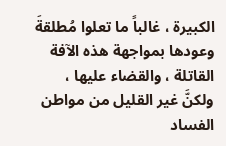الكبيرة ، غالباً ما تعلوا مُطلقةَ وعودها بمواجهة هذه الآفة القاتلة ، والقضاء عليها ، ولكنَّ غير القليل من مواطن الفساد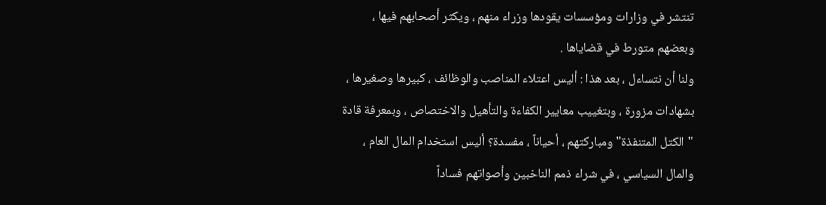تنتشر في وزارات ومؤسسات يقودها وزراء منهم ، ويكثر أصحابهم فيها ، وبعضهم متورط في قضاياها .
ولنا أن نتساءل ، بعد هذا : أليس اعتلاء المناصب والوظائف ، كبيرها وصغيرها ، بشهادات مزورة ، وبتغييب معايير الكفاءة والتأهيل والاختصاص ، وبمعرفة قادة "الكتل المتنفذة" ومباركتهم ، أحياناً ، مفسدة؟ أليس استخدام المال العام ، والمال السياسي ، في شراء ذمم الناخبين وأصواتهم فساداً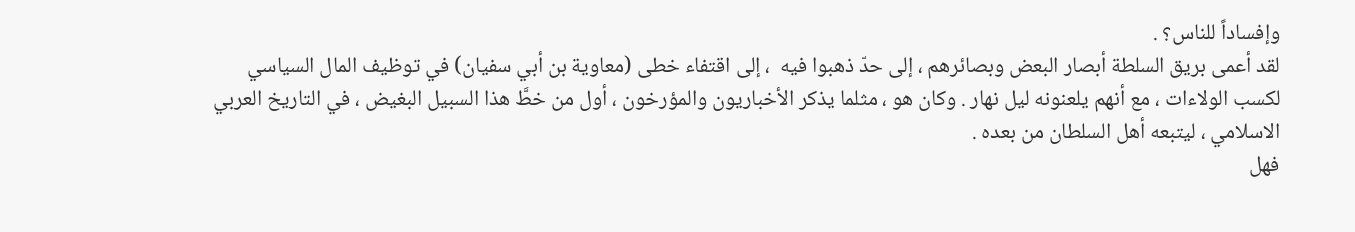وإفساداً للناس؟ .
لقد أعمى بريق السلطة أبصار البعض وبصائرهم ، إلى حدّ ذهبوا فيه  ، إلى اقتفاء خطى (معاوية بن أبي سفيان) في توظيف المال السياسي لكسب الولاءات ، مع أنهم يلعنونه ليل نهار . وكان هو ، مثلما يذكر الأخباريون والمؤرخون ، أول من خطَّ هذا السبيل البغيض ، في التاريخ العربي الاسلامي ، ليتبعه أهل السلطان من بعده .
فهل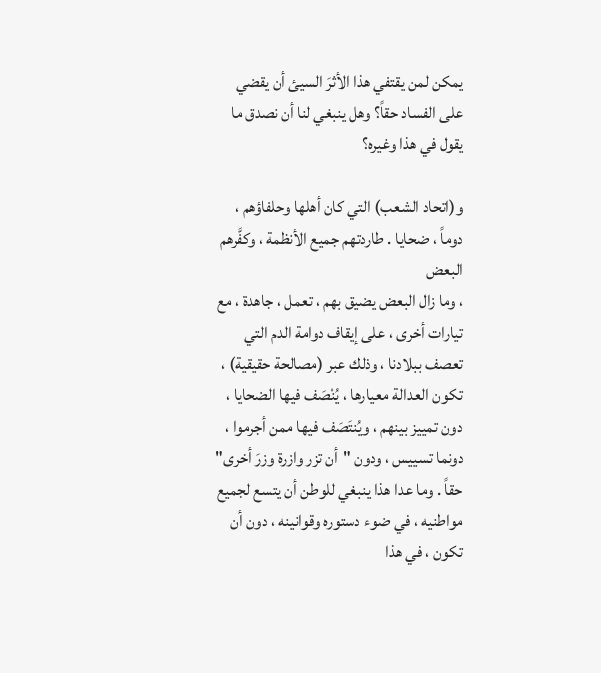يمكن لمن يقتفي هذا الأثرَ السيئ أن يقضي على الفساد حقاً؟ وهل ينبغي لنا أن نصدق ما يقول في هذا وغيره؟

و(اتحاد الشعب) التي كان أهلها وحلفاؤهم ، دوماً ، ضحايا . طاردتهم جميع الأنظمة ، وكفَّرهم البعض
، وما زال البعض يضيق بهم ، تعمل ، جاهدة ، مع تيارات أخرى ، على إيقاف دوامة الدم التي تعصف ببلادنا ، وذلك عبر (مصالحة حقيقية) ، تكون العدالة معيارها ، يُنْصَف فيها الضحايا ، دون تمييز بينهم ، ويُنتَصَف فيها ممن أجرموا ، دونما تسييس ، ودون "أن تزر وازرة وزرَ أخرى" حقاً . وما عدا هذا ينبغي للوطن أن يتسع لجميع مواطنيه ، في ضوء دستوره وقوانينه ، دون أن تكون ، في هذا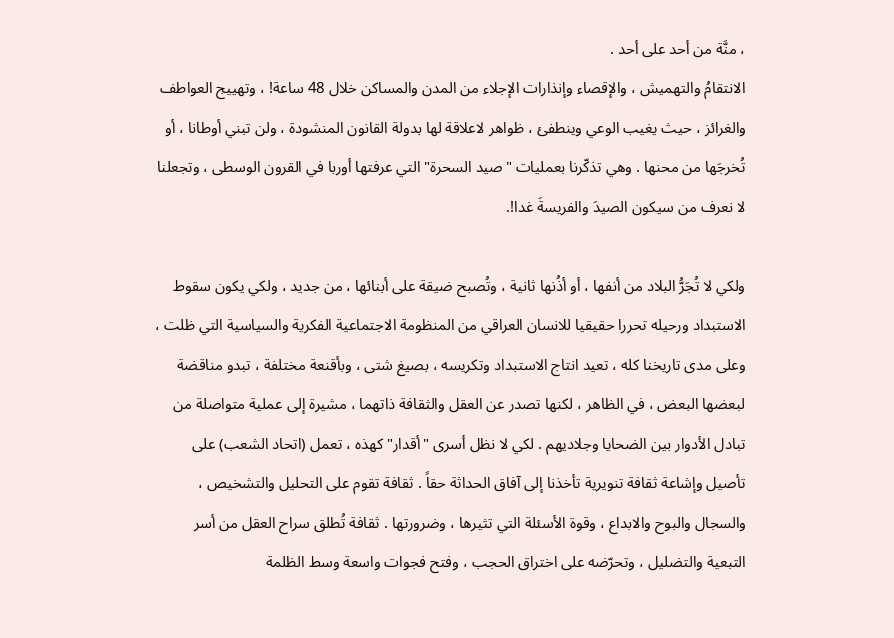، منَّة من أحد على أحد .
الانتقامُ والتهميش ، والإقصاء وإنذارات الإجلاء من المدن والمساكن خلال 48 ساعة! ، وتهييج العواطف والغرائز ، حيث يغيب الوعي وينطفئ ، ظواهر لاعلاقة لها بدولة القانون المنشودة ، ولن تبني أوطانا ، أو تُخرجَها من محنها . وهي تذكّرنا بعمليات "صيد السحرة" التي عرفتها أوربا في القرون الوسطى ، وتجعلنا لا نعرف من سيكون الصيدَ والفريسةَ غدا!.

ولكي لا تُجَرُّ البلاد من أنفها ، أو أذُنها ثانية ، وتُصبح ضيقة على أبنائها ، من جديد ، ولكي يكون سقوط الاستبداد ورحيله تحررا حقيقيا للانسان العراقي من المنظومة الاجتماعية الفكرية والسياسية التي ظلت ، وعلى مدى تاريخنا كله ، تعيد انتاج الاستبداد وتكريسه ، بصيغ شتى ، وبأقنعة مختلفة ، تبدو مناقضة لبعضها البعض ، في الظاهر ، لكنها تصدر عن العقل والثقافة ذاتهما ، مشيرة إلى عملية متواصلة من تبادل الأدوار بين الضحايا وجلاديهم . لكي لا نظل أسرى "أقدار" كهذه ، تعمل (اتحاد الشعب) على تأصيل وإشاعة ثقافة تنويرية تأخذنا إلى آفاق الحداثة حقاً . ثقافة تقوم على التحليل والتشخيص ، والسجال والبوح والابداع ، وقوة الأسئلة التي تثيرها ، وضرورتها . ثقافة تُطلق سراح العقل من أسر التبعية والتضليل ، وتحرّضه على اختراق الحجب ، وفتح فجوات واسعة وسط الظلمة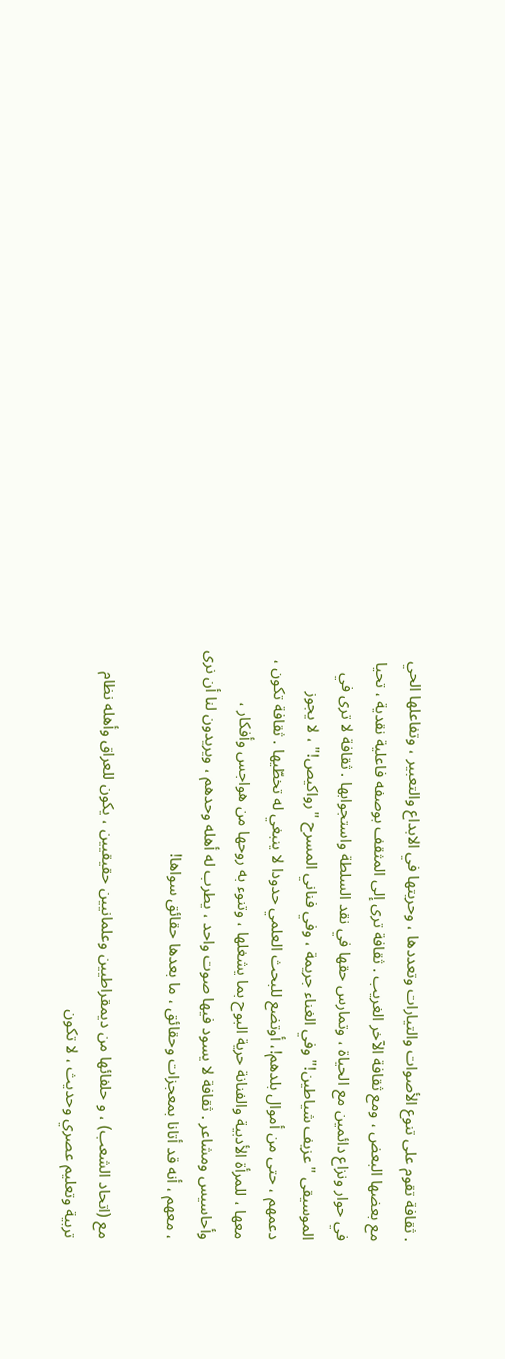. ثقافة تقوم على تنوع الأصوات والتيارات وتعددها ، وحريتها في الابداع والتعبير ، وتفاعلها الحي مع بعضها البعض ، ومع ثقافة الآخر الغريب . ثقافة ترى إلى المثقف بوصفه فاعلية نقدية ، تحيا في حوار ونزاع دائمين مع الحياة ، وتمارس حقها في نقد السلطة واستجوابها . ثقافة لا ترى في الموسيقى "عزيف شياطين!" وفي الغناء جريمة ، وفي فناني المسرح "رواكيص!" ، لا يجوز دعمهم ، حتى من أموال بلدهم!، أوتضع للبحث العلمي حدودا لا ينبغي له تخطّيها . ثقافة تكون ، معها ، للمرأة الأدبية والفنانة حرية البوح بما يشغلها ، وتنوء به روحها من هواجس وأفكار ، وأحاسيس ومشاعر . ثقافة لا يسود فيها صوت واحد ، يطرب له أهله وحدهم ، ويريدون لنا أن نرى ، معهم ، أنه قد أتانا بمعجزات وحقائق ، ما بعدها حقائق سواها!

مع (اتحاد الشعب) ، و حلفائها من ديمقراطيين وعلمانيين حقيقيين ، يكون للعراق وأهله نظام تربية وتعليم عصري وحديث ، لا تكون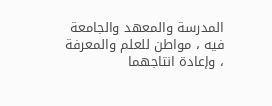المدرسة والمعهد والجامعة فيه ، مواطن للعلم والمعرفة ، وإعادة انتاجهما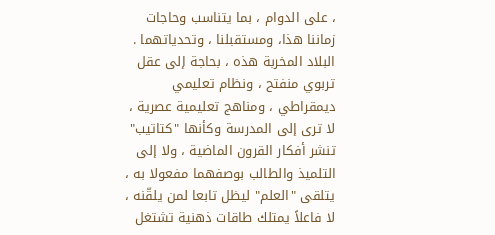، على الدوام ، بما يتناسب وحاجات زماننا هذا، ومستقبلنا ، وتحدياتهما . البلاد المخربة هذه ، بحاجة إلى عقل تربوي منفتح ، ونظام تعليمي ديمقراطي ، ومناهج تعليمية عصرية ، لا ترى إلى المدرسة وكأنها "كتاتيب" تنشر أفكار القرون الماضية ، ولا إلى التلميذ والطالب بوصفهما مفعولا به ، يتلقى "العلم" ليظل تابعا لمن يلقّنه ، لا فاعلاً يمتلك طاقات ذهنية تشتغل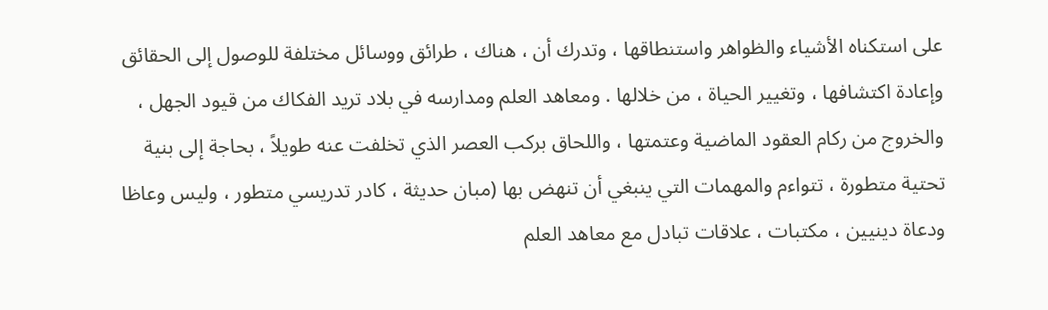على استكناه الأشياء والظواهر واستنطاقها ، وتدرك أن ، هناك ، طرائق ووسائل مختلفة للوصول إلى الحقائق وإعادة اكتشافها ، وتغيير الحياة ، من خلالها . ومعاهد العلم ومدارسه في بلاد تريد الفكاك من قيود الجهل ، والخروج من ركام العقود الماضية وعتمتها ، واللحاق بركب العصر الذي تخلفت عنه طويلاً ، بحاجة إلى بنية تحتية متطورة ، تتواءم والمهمات التي ينبغي أن تنهض بها (مبان حديثة ، كادر تدريسي متطور ، وليس وعاظا ودعاة دينيين ، مكتبات ، علاقات تبادل مع معاهد العلم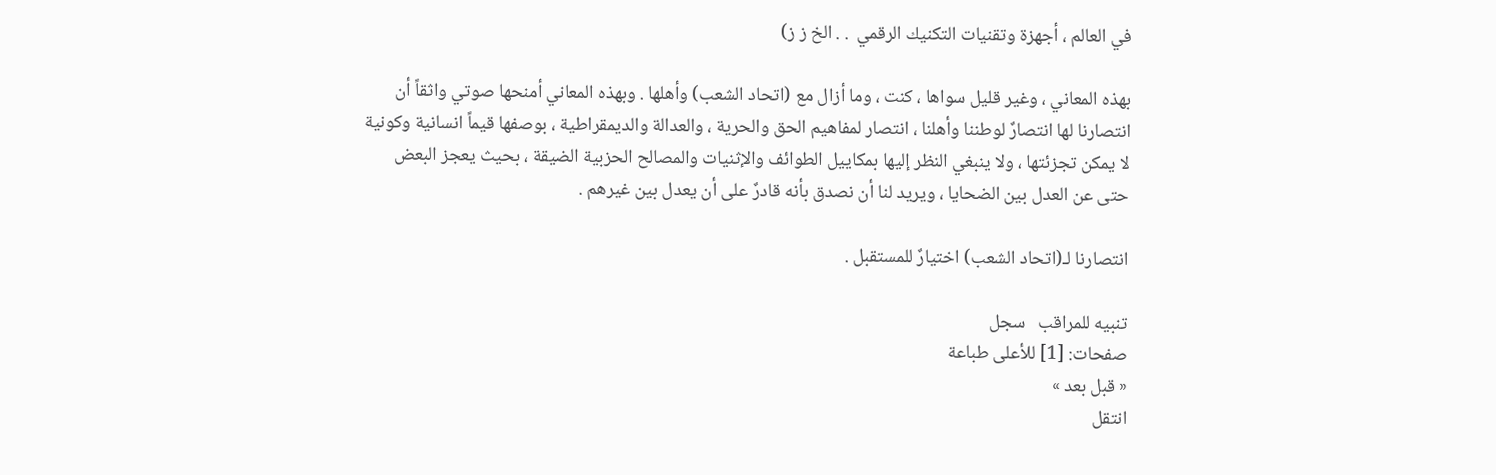في العالم ، أجهزة وتقنيات التكنيك الرقمي  . . الخ ز ز)

بهذه المعاني ، وغير قليل سواها ، كنت ، وما أزال مع (اتحاد الشعب) وأهلها . وبهذه المعاني أمنحها صوتي واثقاً أن انتصارنا لها انتصارٌ لوطننا وأهلنا ، انتصار لمفاهيم الحق والحرية ، والعدالة والديمقراطية ، بوصفها قيماً انسانية وكونية لا يمكن تجزئتها ، ولا ينبغي النظر إليها بمكاييل الطوائف والإثنيات والمصالح الحزبية الضيقة ، بحيث يعجز البعض حتى عن العدل بين الضحايا ، ويريد لنا أن نصدق بأنه قادرٌ على أن يعدل بين غيرهم .

انتصارنا لـ(اتحاد الشعب) اختيارٌ للمستقبل .

تنبيه للمراقب   سجل
صفحات: [1] للأعلى طباعة
« قبل بعد »
انتقل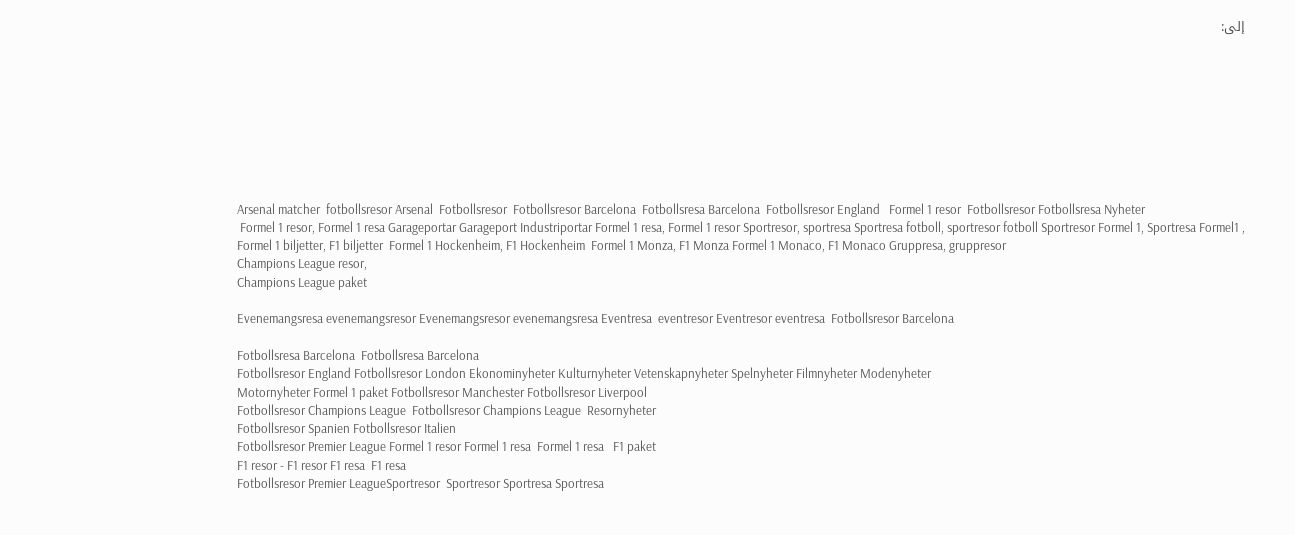إلى:









Arsenal matcher  fotbollsresor Arsenal  Fotbollsresor  Fotbollsresor Barcelona  Fotbollsresa Barcelona  Fotbollsresor England   Formel 1 resor  Fotbollsresor Fotbollsresa Nyheter
 Formel 1 resor, Formel 1 resa Garageportar Garageport Industriportar Formel 1 resa, Formel 1 resor Sportresor, sportresa Sportresa fotboll, sportresor fotboll Sportresor Formel 1, Sportresa Formel1 ,
Formel 1 biljetter, F1 biljetter  Formel 1 Hockenheim, F1 Hockenheim  Formel 1 Monza, F1 Monza Formel 1 Monaco, F1 Monaco Gruppresa, gruppresor
Champions League resor,
Champions League paket

Evenemangsresa evenemangsresor Evenemangsresor evenemangsresa Eventresa  eventresor Eventresor eventresa  Fotbollsresor Barcelona

Fotbollsresa Barcelona  Fotbollsresa Barcelona
Fotbollsresor England Fotbollsresor London Ekonominyheter Kulturnyheter Vetenskapnyheter Spelnyheter Filmnyheter Modenyheter
Motornyheter Formel 1 paket Fotbollsresor Manchester Fotbollsresor Liverpool
Fotbollsresor Champions League  Fotbollsresor Champions League  Resornyheter
Fotbollsresor Spanien Fotbollsresor Italien
Fotbollsresor Premier League Formel 1 resor Formel 1 resa  Formel 1 resa   F1 paket
F1 resor - F1 resor F1 resa  F1 resa
Fotbollsresor Premier LeagueSportresor  Sportresor Sportresa Sportresa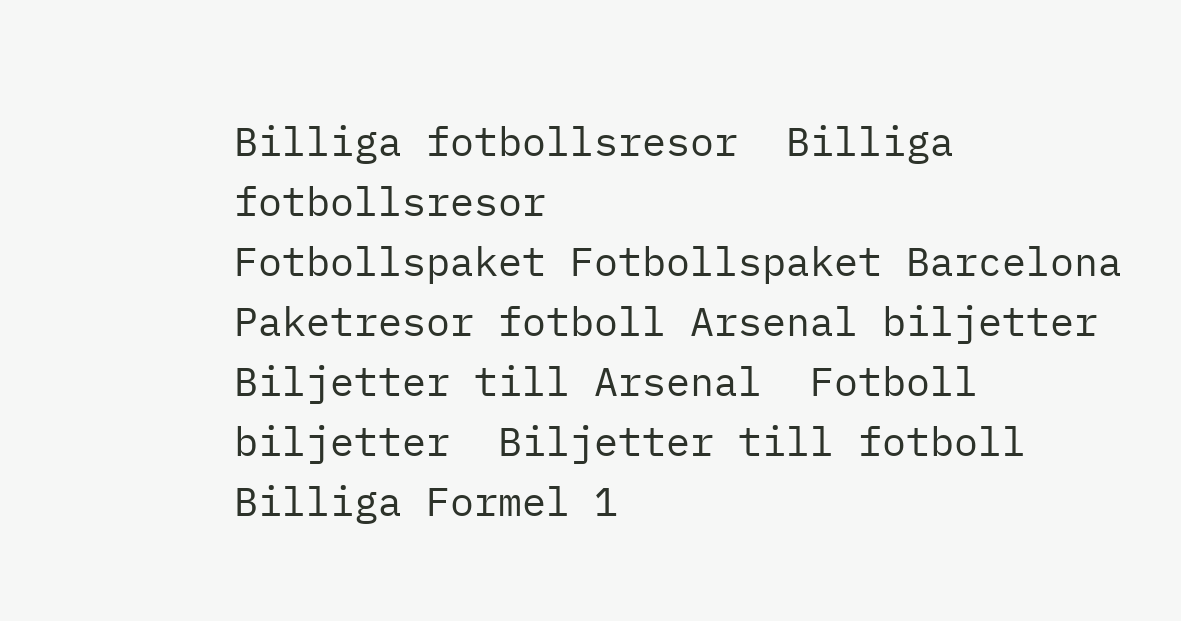Billiga fotbollsresor  Billiga fotbollsresor
Fotbollspaket Fotbollspaket Barcelona Paketresor fotboll Arsenal biljetter  Biljetter till Arsenal  Fotboll biljetter  Biljetter till fotboll  Billiga Formel 1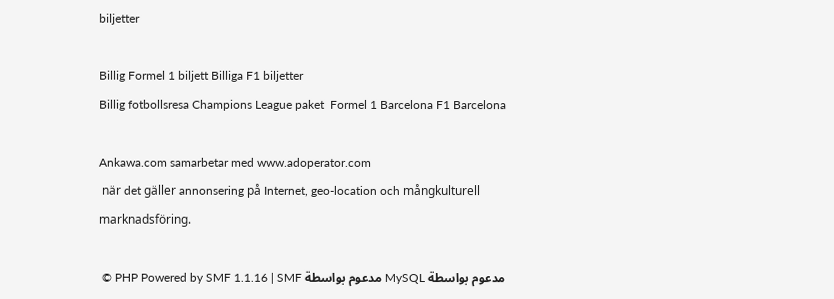biljetter

Billig Formel 1 biljett Billiga F1 biljetter
Billig fotbollsresa Champions League paket  Formel 1 Barcelona F1 Barcelona

Ankawa.com samarbetar med www.adoperator.com
 när det gäller annonsering på Internet, geo-location och mångkulturell marknadsföring.

مدعوم بواسطة MySQL مدعوم بواسطة PHP Powered by SMF 1.1.16 | SMF ©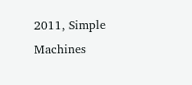2011, Simple Machines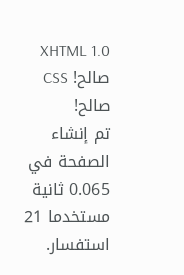XHTML 1.0 صالح! CSS صالح!
تم إنشاء الصفحة في 0.065 ثانية مستخدما 21 استفسار.